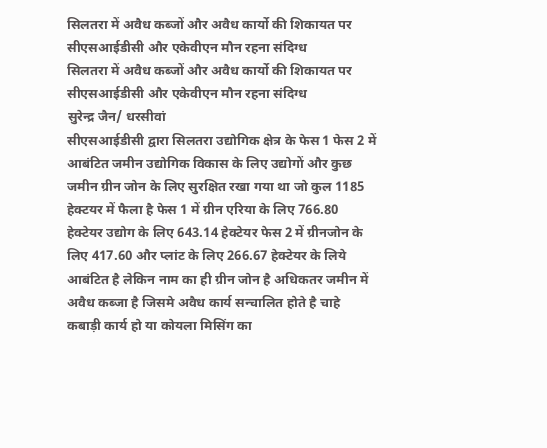सिलतरा में अवैध कब्जों और अवैध कार्यो की शिकायत पर सीएसआईडीसी और एकेवीएन मौन रहना संदिग्ध
सिलतरा में अवैध कब्जों और अवैध कार्यो की शिकायत पर सीएसआईडीसी और एकेवीएन मौन रहना संदिग्ध
सुरेन्द्र जैन/ धरसीवां
सीएसआईडीसी द्वारा सिलतरा उद्योगिक क्षेत्र के फेस 1 फेस 2 में आबंटित जमीन उद्योगिक विकास के लिए उद्योगों और कुछ जमीन ग्रीन जोन के लिए सुरक्षित रखा गया था जो कुल 1185 हेक्टयर में फैला है फेस 1 में ग्रीन एरिया के लिए 766.80 हेक्टेयर उद्योग के लिए 643.14 हेक्टेयर फेस 2 में ग्रीनजोन के लिए 417.60 और प्लांट के लिए 266.67 हेक्टेयर के लिये आबंटित है लेकिन नाम का ही ग्रीन जोन है अधिकतर जमीन में अवैध कब्जा है जिसमे अवैध कार्य सन्चालित होते है चाहे कबाड़ी कार्य हो या कोयला मिसिंग का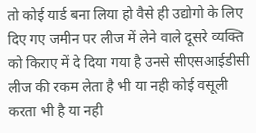तो कोई यार्ड बना लिया हो वैसे ही उद्योगो के लिए दिए गए जमीन पर लीज में लेने वाले दूसरे व्यक्ति को किराए में दे दिया गया है उनसे सीएसआईडीसी लीज की रकम लेता है भी या नही कोई वसूली करता भी है या नही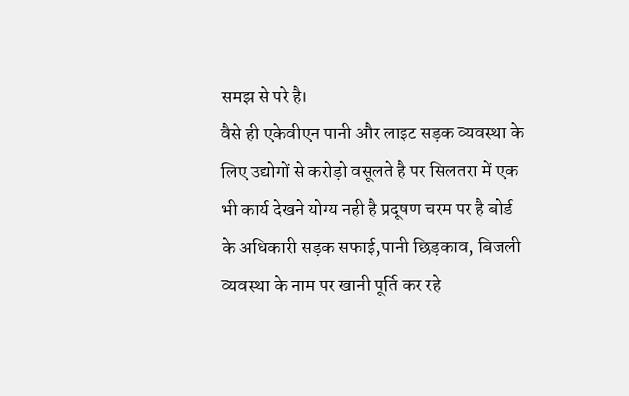समझ से परे है।
वैसे ही एकेवीएन पानी और लाइट सड़क व्यवस्था के लिए उद्योगों से करोड़ो वसूलते है पर सिलतरा में एक भी कार्य देखने योग्य नही है प्रदूषण चरम पर है बोर्ड के अधिकारी सड़क सफाई,पानी छिड़काव, बिजली व्यवस्था के नाम पर खानी पूर्ति कर रहे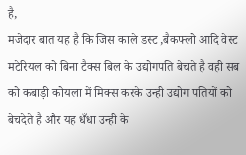है,
मजेदार बात यह है कि जिस काले डस्ट ,बैकफ्लो आदि वेस्ट मटेरियल को बिना टैक्स बिल के उद्योगपति बेचते है वही सब को कबाड़ी कोयला में मिक्स करके उन्ही उद्योग पतियों को बेचदेते है और यह धँधा उन्ही के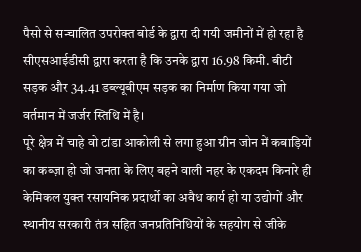पैसो से सन्चालित उपरोक्त बोर्ड के द्वारा दी गयी जमीनों में हो रहा है सीएसआईडीसी द्वारा करता है कि उनके द्वारा 16.98 किमी. बीटी सड़क और 34.41 डब्ल्यूबीएम सड़क का निर्माण किया गया जो वर्तमान में जर्जर स्तिथि में है।
पूरे क्षेत्र में चाहे वो टांडा आकोली से लगा हुआ ग्रीन जोन में कबाड़ियों का कब्ज़ा हो जो जनता के लिए बहने वाली नहर के एकदम किनारे ही केमिकल युक्त रसायनिक प्रदार्थो का अवैध कार्य हो या उद्योगों और स्थानीय सरकारी तंत्र सहित जनप्रतिनिधियों के सहयोग से जीके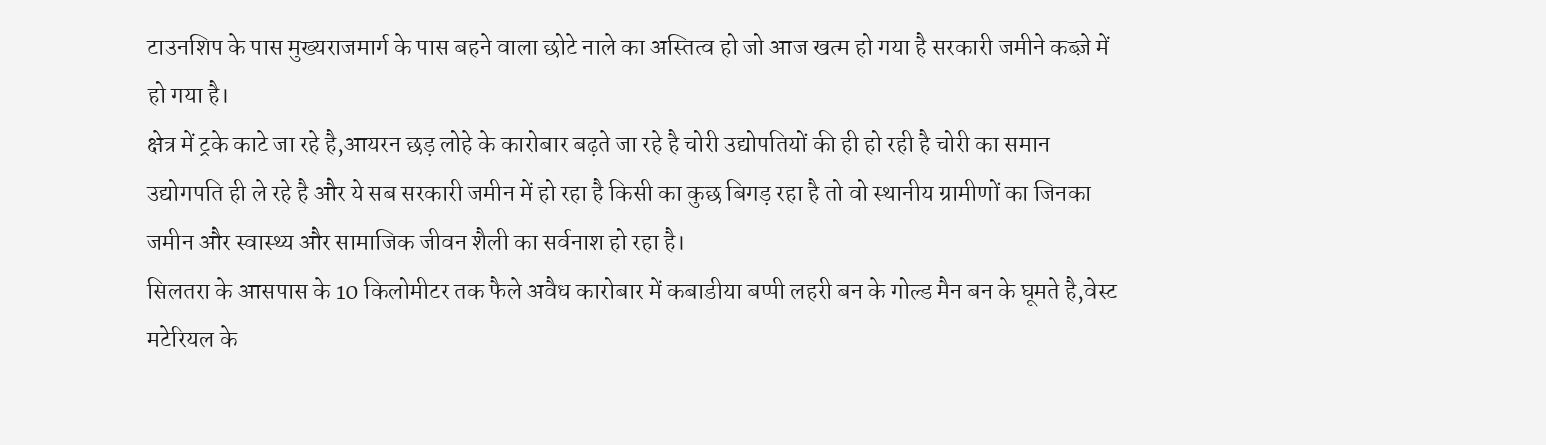टाउनशिप के पास मुख्यराजमार्ग के पास बहने वाला छोटे नाले का अस्तित्व हो जो आज खत्म हो गया है सरकारी जमीने कब्ज़े में हो गया है।
क्षेत्र में ट्रके काटे जा रहे है,आयरन छड़ लोहे के कारोबार बढ़ते जा रहे है चोरी उद्योपतियों की ही हो रही है चोरी का समान उद्योगपति ही ले रहे है और ये सब सरकारी जमीन में हो रहा है किसी का कुछ बिगड़ रहा है तो वो स्थानीय ग्रामीणों का जिनका जमीन और स्वास्थ्य और सामाजिक जीवन शैली का सर्वनाश हो रहा है।
सिलतरा के आसपास के 10 किलोमीटर तक फैले अवैध कारोबार में कबाडीया बप्पी लहरी बन के गोल्ड मैन बन के घूमते है,वेस्ट मटेरियल के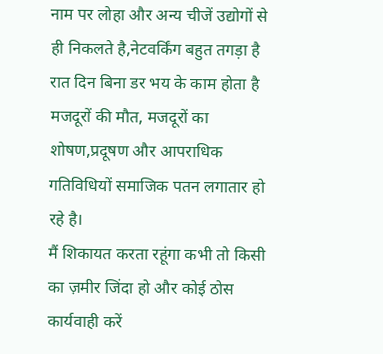नाम पर लोहा और अन्य चीजें उद्योगों से ही निकलते है,नेटवर्किंग बहुत तगड़ा है रात दिन बिना डर भय के काम होता है मजदूरों की मौत, मजदूरों का शोषण,प्रदूषण और आपराधिक गतिविधियों समाजिक पतन लगातार हो रहे है।
मैं शिकायत करता रहूंगा कभी तो किसी का ज़मीर जिंदा हो और कोई ठोस कार्यवाही करें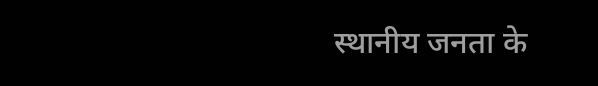स्थानीय जनता के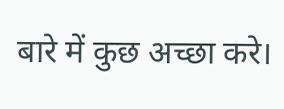बारे में कुछ अच्छा करे।